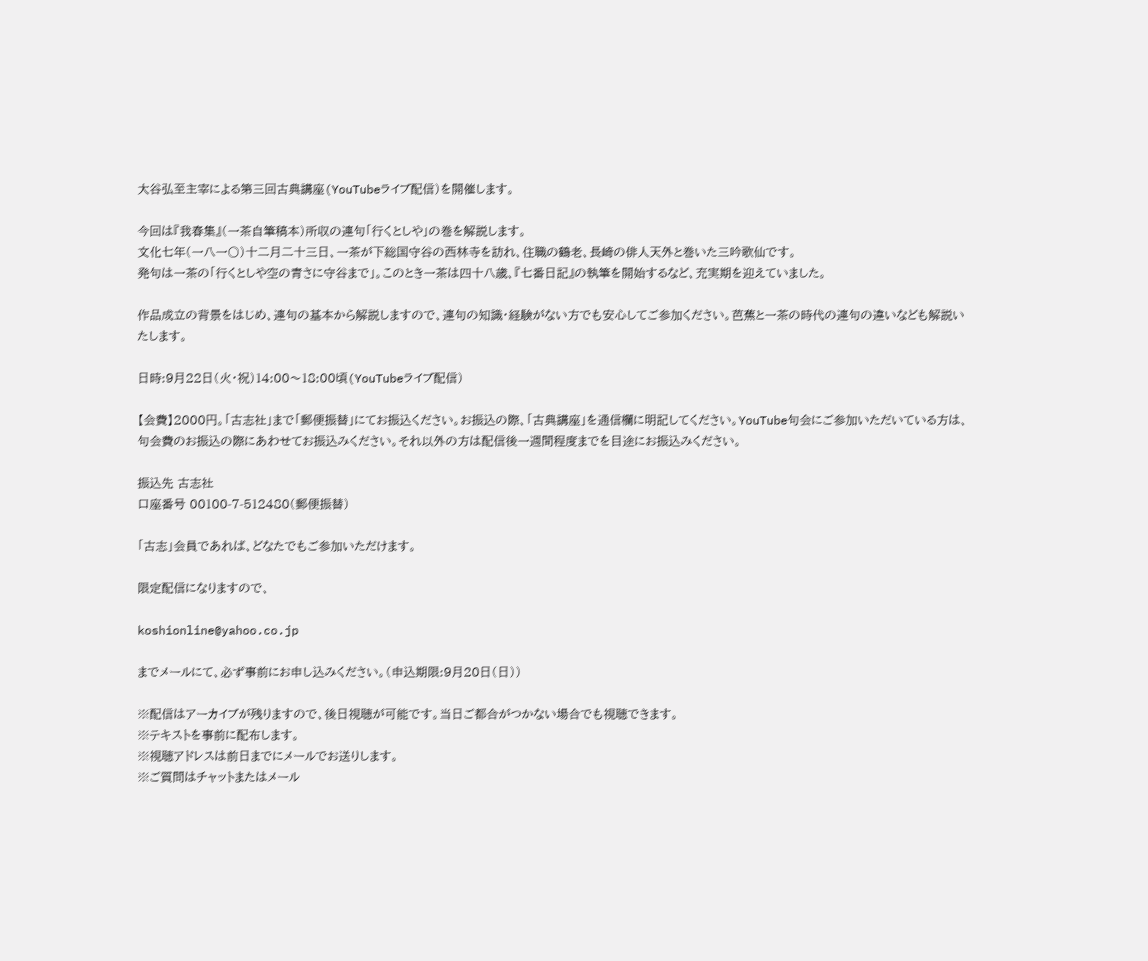大谷弘至主宰による第三回古典講座(YouTubeライブ配信)を開催します。

今回は『我春集』(一茶自筆稿本)所収の連句「行くとしや」の巻を解説します。
文化七年(一八一〇)十二月二十三日、一茶が下総国守谷の西林寺を訪れ、住職の鶴老、長崎の俳人天外と巻いた三吟歌仙です。
発句は一茶の「行くとしや空の青さに守谷まで」。このとき一茶は四十八歳、『七番日記』の執筆を開始するなど、充実期を迎えていました。

作品成立の背景をはじめ、連句の基本から解説しますので、連句の知識・経験がない方でも安心してご参加ください。芭蕉と一茶の時代の連句の違いなども解説いたします。

日時:9月22日(火・祝)14:00〜18:00頃(YouTubeライブ配信)

【会費】2000円。「古志社」まで「郵便振替」にてお振込ください。お振込の際、「古典講座」を通信欄に明記してください。YouTube句会にご参加いただいている方は、句会費のお振込の際にあわせてお振込みください。それ以外の方は配信後一週間程度までを目途にお振込みください。

振込先 古志社
口座番号 00100-7-512480(郵便振替)

「古志」会員であれば、どなたでもご参加いただけます。

限定配信になりますので、

koshionline@yahoo.co.jp

までメールにて、必ず事前にお申し込みください。(申込期限:9月20日(日))

※配信はアーカイブが残りますので、後日視聴が可能です。当日ご都合がつかない場合でも視聴できます。
※テキストを事前に配布します。
※視聴アドレスは前日までにメールでお送りします。
※ご質問はチャットまたはメール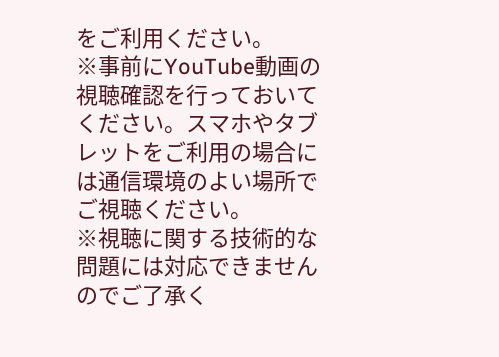をご利用ください。
※事前にYouTube動画の視聴確認を行っておいてください。スマホやタブレットをご利用の場合には通信環境のよい場所でご視聴ください。
※視聴に関する技術的な問題には対応できませんのでご了承く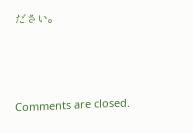ださい。



Comments are closed.